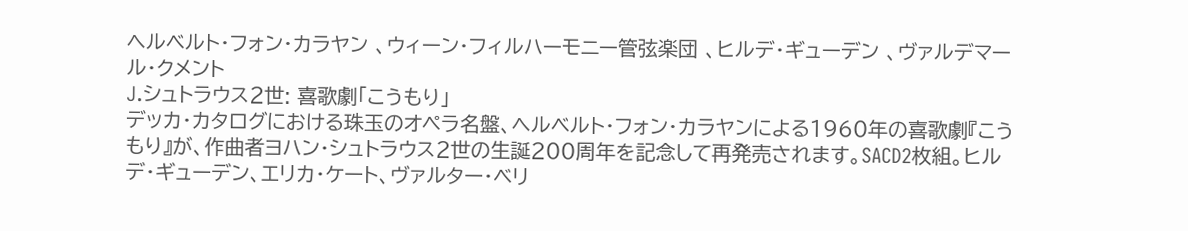ヘルベルト・フォン・カラヤン 、ウィーン・フィルハーモニー管弦楽団 、ヒルデ・ギューデン 、ヴァルデマール・クメント
J.シュトラウス2世: 喜歌劇「こうもり」
デッカ・カタログにおける珠玉のオペラ名盤、ヘルベルト・フォン・カラヤンによる1960年の喜歌劇『こうもり』が、作曲者ヨハン・シュトラウス2世の生誕200周年を記念して再発売されます。SACD2枚組。ヒルデ・ギューデン、エリカ・ケート、ヴァルター・ベリ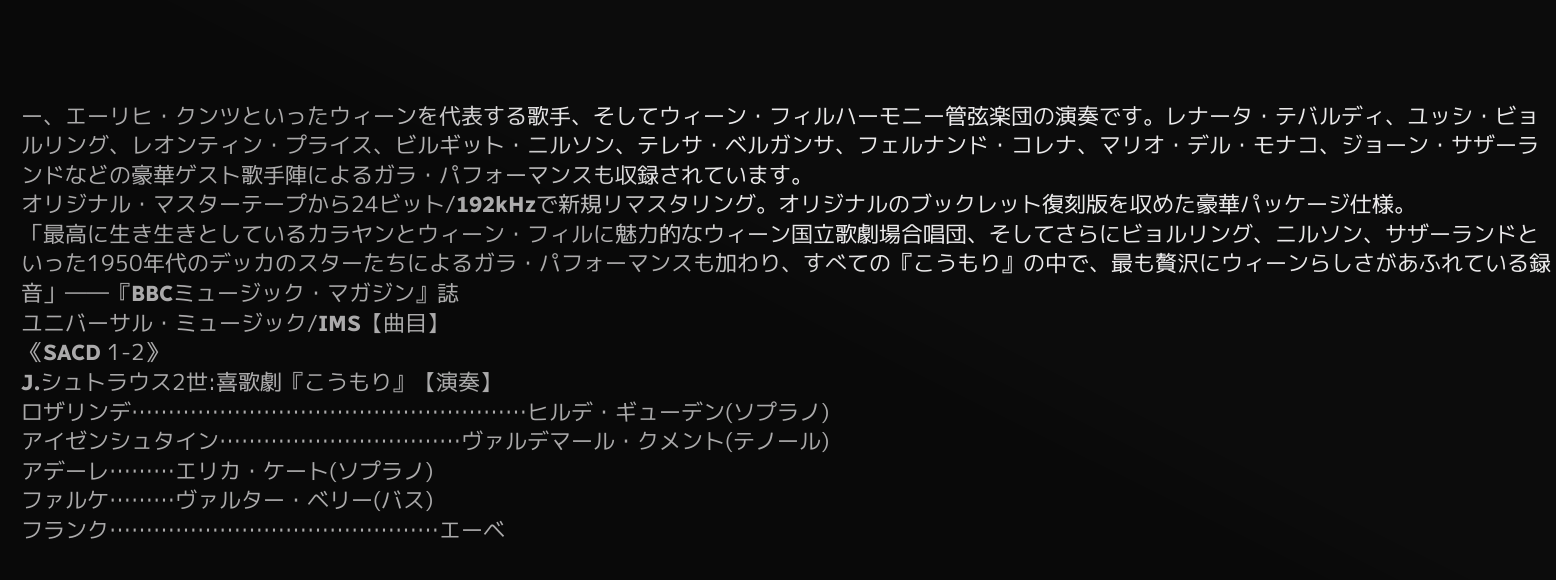ー、エーリヒ・クンツといったウィーンを代表する歌手、そしてウィーン・フィルハーモニー管弦楽団の演奏です。レナータ・テバルディ、ユッシ・ビョルリング、レオンティン・プライス、ビルギット・ニルソン、テレサ・ベルガンサ、フェルナンド・コレナ、マリオ・デル・モナコ、ジョーン・サザーランドなどの豪華ゲスト歌手陣によるガラ・パフォーマンスも収録されています。
オリジナル・マスターテープから24ビット/192kHzで新規リマスタリング。オリジナルのブックレット復刻版を収めた豪華パッケージ仕様。
「最高に生き生きとしているカラヤンとウィーン・フィルに魅力的なウィーン国立歌劇場合唱団、そしてさらにビョルリング、ニルソン、サザーランドといった1950年代のデッカのスターたちによるガラ・パフォーマンスも加わり、すべての『こうもり』の中で、最も贅沢にウィーンらしさがあふれている録音」――『BBCミュージック・マガジン』誌
ユニバーサル・ミュージック/IMS【曲目】
《SACD 1-2》
J.シュトラウス2世:喜歌劇『こうもり』【演奏】
ロザリンデ………………………………………………ヒルデ・ギューデン(ソプラノ)
アイゼンシュタイン……………………………ヴァルデマール・クメント(テノール)
アデーレ………エリカ・ケート(ソプラノ)
ファルケ………ヴァルター・ベリー(バス)
フランク………………………………………エーベ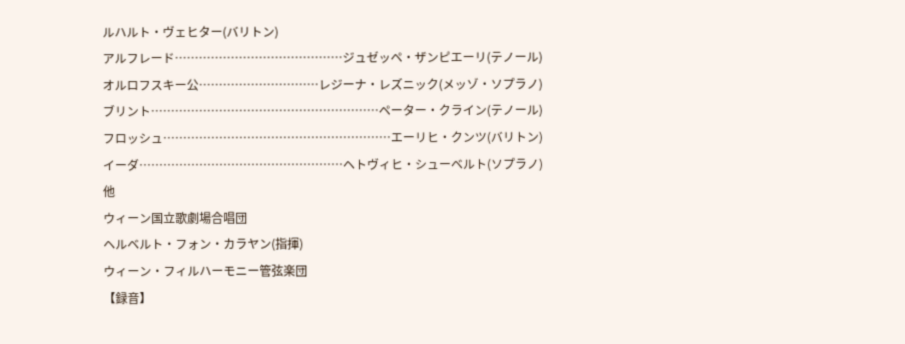ルハルト・ヴェヒター(バリトン)
アルフレード……………………………………ジュゼッペ・ザンピエーリ(テノール)
オルロフスキー公…………………………レジーナ・レズニック(メッゾ・ソプラノ)
ブリント…………………………………………………ペーター・クライン(テノール)
フロッシュ…………………………………………………エーリヒ・クンツ(バリトン)
イーダ……………………………………………ヘトヴィヒ・シューベルト(ソプラノ)
他
ウィーン国立歌劇場合唱団
ヘルベルト・フォン・カラヤン(指揮)
ウィーン・フィルハーモニー管弦楽団
【録音】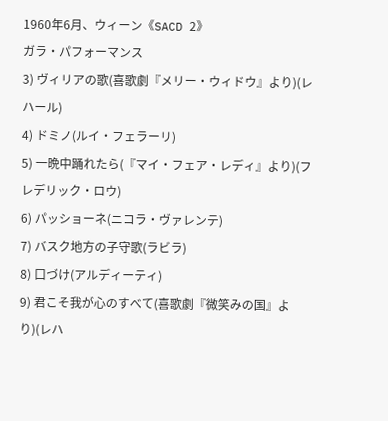1960年6月、ウィーン《SACD 2》
ガラ・パフォーマンス
3) ヴィリアの歌(喜歌劇『メリー・ウィドウ』より)(レハール)
4) ドミノ(ルイ・フェラーリ)
5) 一晩中踊れたら(『マイ・フェア・レディ』より)(フレデリック・ロウ)
6) パッショーネ(ニコラ・ヴァレンテ)
7) バスク地方の子守歌(ラビラ)
8) 口づけ(アルディーティ)
9) 君こそ我が心のすべて(喜歌劇『微笑みの国』より)(レハ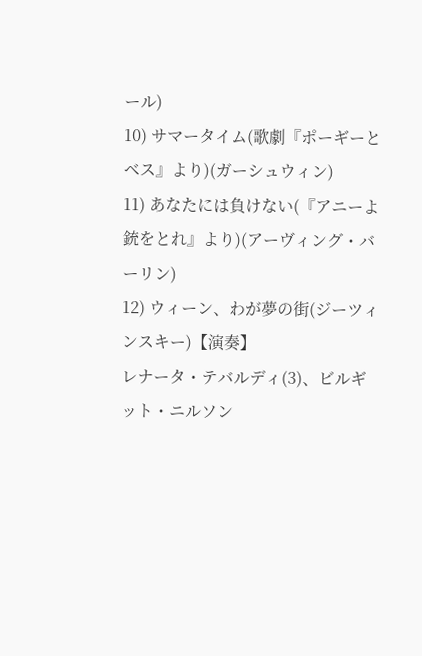ール)
10) サマータイム(歌劇『ポーギーとベス』より)(ガーシュウィン)
11) あなたには負けない(『アニーよ銃をとれ』より)(アーヴィング・バーリン)
12) ウィーン、わが夢の街(ジーツィンスキー)【演奏】
レナータ・テバルディ(3)、ビルギット・ニルソン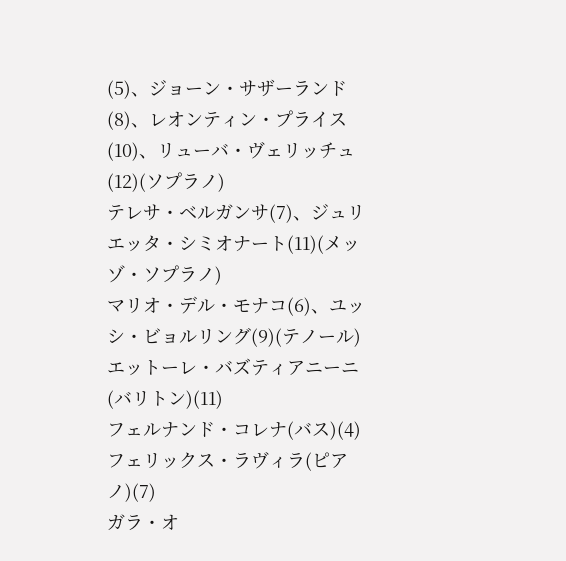(5)、ジョーン・サザーランド(8)、レオンティン・プライス(10)、リューバ・ヴェリッチュ(12)(ソプラノ)
テレサ・ベルガンサ(7)、ジュリエッタ・シミオナート(11)(メッゾ・ソプラノ)
マリオ・デル・モナコ(6)、ユッシ・ビョルリング(9)(テノール)
エットーレ・バズティアニーニ(バリトン)(11)
フェルナンド・コレナ(バス)(4)
フェリックス・ラヴィラ(ピアノ)(7)
ガラ・オ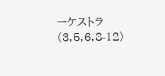ーケストラ(3,5,6,8-12)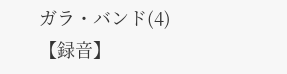ガラ・バンド(4)
【録音】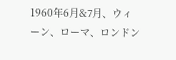1960年6月&7月、ウィーン、ローマ、ロンドン